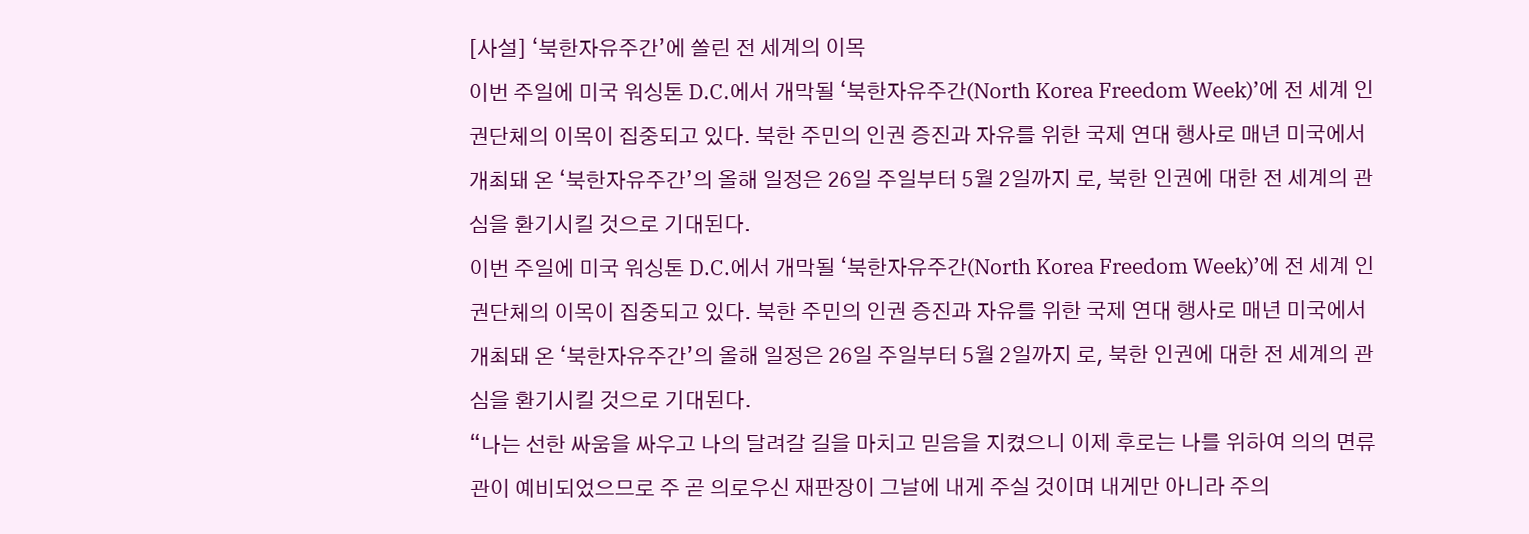[사설] ‘북한자유주간’에 쏠린 전 세계의 이목
이번 주일에 미국 워싱톤 D.C.에서 개막될 ‘북한자유주간(North Korea Freedom Week)’에 전 세계 인권단체의 이목이 집중되고 있다. 북한 주민의 인권 증진과 자유를 위한 국제 연대 행사로 매년 미국에서 개최돼 온 ‘북한자유주간’의 올해 일정은 26일 주일부터 5월 2일까지 로, 북한 인권에 대한 전 세계의 관심을 환기시킬 것으로 기대된다.
이번 주일에 미국 워싱톤 D.C.에서 개막될 ‘북한자유주간(North Korea Freedom Week)’에 전 세계 인권단체의 이목이 집중되고 있다. 북한 주민의 인권 증진과 자유를 위한 국제 연대 행사로 매년 미국에서 개최돼 온 ‘북한자유주간’의 올해 일정은 26일 주일부터 5월 2일까지 로, 북한 인권에 대한 전 세계의 관심을 환기시킬 것으로 기대된다.
“나는 선한 싸움을 싸우고 나의 달려갈 길을 마치고 믿음을 지켰으니 이제 후로는 나를 위하여 의의 면류관이 예비되었으므로 주 곧 의로우신 재판장이 그날에 내게 주실 것이며 내게만 아니라 주의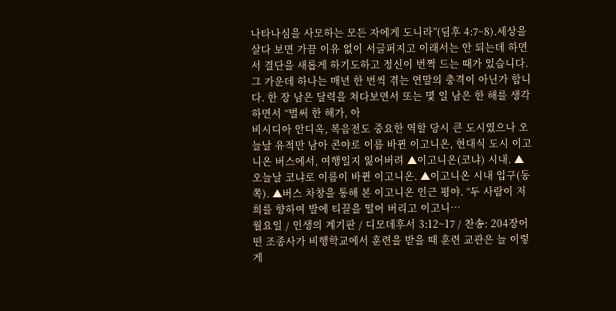나타나심을 사모하는 모든 자에게 도니라”(딤후 4:7~8).세상을 살다 보면 가끔 이유 없이 서글퍼지고 이래서는 안 되는데 하면서 결단을 새롭게 하기도하고 정신이 번쩍 드는 때가 있습니다. 그 가운데 하나는 매년 한 번씩 겪는 연말의 충격이 아닌가 합니다. 한 장 남은 달력을 쳐다보면서 또는 몇 일 남은 한 해를 생각하면서 “벌써 한 해가, 아
비시디아 안디옥, 복음전도 중요한 역할 당시 큰 도시였으나 오늘날 유적만 남아 콘야로 이름 바뀐 이고니온, 현대식 도시 이고니온 버스에서, 여행일지 잃어버려 ▲이고니온(코냐) 시내. ▲오늘날 코냐로 이름이 바뀐 이고니온. ▲이고니온 시내 입구(동쪽). ▲버스 차창을 통해 본 이고니온 인근 평야. “두 사람이 저희를 향하여 발에 티끌을 떨어 버리고 이고니…
월요일 / 인생의 계기판 / 디모데후서 3:12~17 / 찬송: 204장어떤 조종사가 비행학교에서 훈련을 받을 때 훈련 교관은 늘 이렇게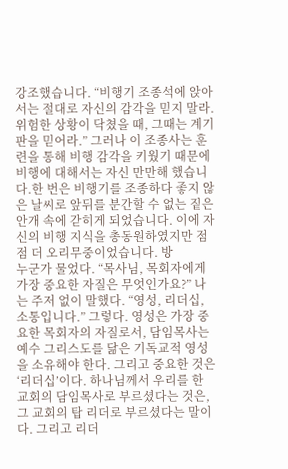강조했습니다. “비행기 조종석에 앉아서는 절대로 자신의 감각을 믿지 말라. 위험한 상황이 닥쳤을 때, 그때는 계기판을 믿어라.” 그러나 이 조종사는 훈련을 통해 비행 감각을 키웠기 때문에 비행에 대해서는 자신 만만해 했습니다.한 번은 비행기를 조종하다 좋지 않은 날씨로 앞뒤를 분간할 수 없는 짙은 안개 속에 갇히게 되었습니다. 이에 자신의 비행 지식을 총동원하였지만 점점 더 오리무중이었습니다. 방
누군가 물었다. “목사님, 목회자에게 가장 중요한 자질은 무엇인가요?” 나는 주저 없이 말했다. “영성, 리더십, 소통입니다.” 그렇다. 영성은 가장 중요한 목회자의 자질로서, 담임목사는 예수 그리스도를 닮은 기독교적 영성을 소유해야 한다. 그리고 중요한 것은 ‘리더십’이다. 하나님께서 우리를 한 교회의 담임목사로 부르셨다는 것은, 그 교회의 탑 리더로 부르셨다는 말이다. 그리고 리더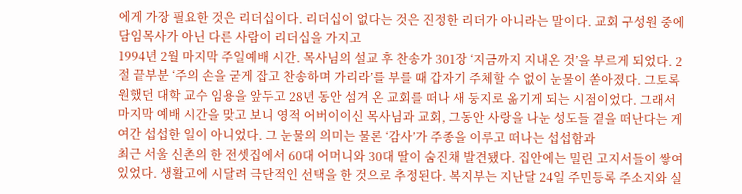에게 가장 필요한 것은 리더십이다. 리더십이 없다는 것은 진정한 리더가 아니라는 말이다. 교회 구성원 중에 담임목사가 아닌 다른 사람이 리더십을 가지고
1994년 2월 마지막 주일예배 시간. 목사님의 설교 후 찬송가 301장 ‘지금까지 지내온 것’을 부르게 되었다. 2절 끝부분 ‘주의 손을 굳게 잡고 찬송하며 가리라’를 부를 때 갑자기 주체할 수 없이 눈물이 쏟아졌다. 그토록 원했던 대학 교수 임용을 앞두고 28년 동안 섬겨 온 교회를 떠나 새 둥지로 옮기게 되는 시점이었다. 그래서 마지막 예배 시간을 맞고 보니 영적 어버이이신 목사님과 교회, 그동안 사랑을 나눈 성도들 곁을 떠난다는 게 여간 섭섭한 일이 아니었다. 그 눈물의 의미는 물론 ‘감사’가 주종을 이루고 떠나는 섭섭함과
최근 서울 신촌의 한 전셋집에서 60대 어머니와 30대 딸이 숨진채 발견됐다. 집안에는 밀린 고지서들이 쌓여있었다. 생활고에 시달려 극단적인 선택을 한 것으로 추정된다. 복지부는 지난달 24일 주민등록 주소지와 실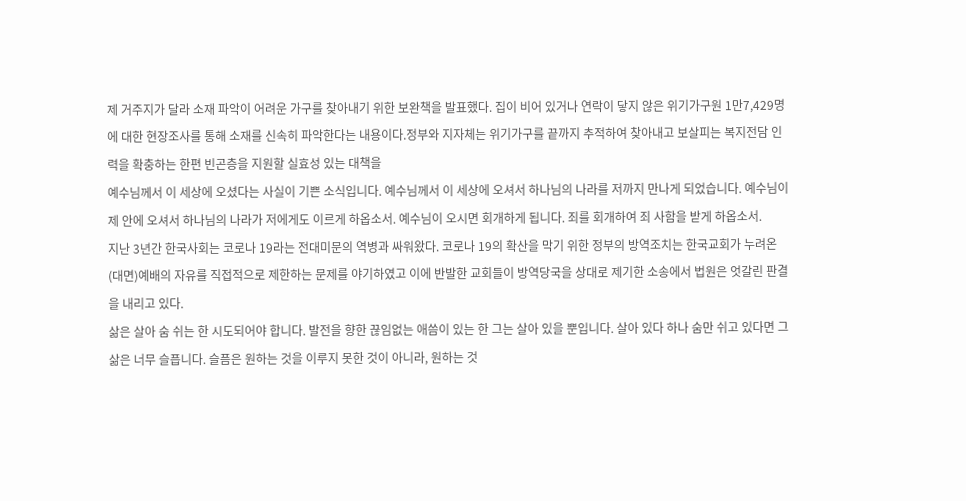제 거주지가 달라 소재 파악이 어려운 가구를 찾아내기 위한 보완책을 발표했다. 집이 비어 있거나 연락이 닿지 않은 위기가구원 1만7,429명에 대한 현장조사를 통해 소재를 신속히 파악한다는 내용이다.정부와 지자체는 위기가구를 끝까지 추적하여 찾아내고 보살피는 복지전담 인력을 확충하는 한편 빈곤층을 지원할 실효성 있는 대책을
예수님께서 이 세상에 오셨다는 사실이 기쁜 소식입니다. 예수님께서 이 세상에 오셔서 하나님의 나라를 저까지 만나게 되었습니다. 예수님이 제 안에 오셔서 하나님의 나라가 저에게도 이르게 하옵소서. 예수님이 오시면 회개하게 됩니다. 죄를 회개하여 죄 사함을 받게 하옵소서.
지난 3년간 한국사회는 코로나 19라는 전대미문의 역병과 싸워왔다. 코로나 19의 확산을 막기 위한 정부의 방역조치는 한국교회가 누려온 (대면)예배의 자유를 직접적으로 제한하는 문제를 야기하였고 이에 반발한 교회들이 방역당국을 상대로 제기한 소송에서 법원은 엇갈린 판결을 내리고 있다.
삶은 살아 숨 쉬는 한 시도되어야 합니다. 발전을 향한 끊임없는 애씀이 있는 한 그는 살아 있을 뿐입니다. 살아 있다 하나 숨만 쉬고 있다면 그 삶은 너무 슬픕니다. 슬픔은 원하는 것을 이루지 못한 것이 아니라, 원하는 것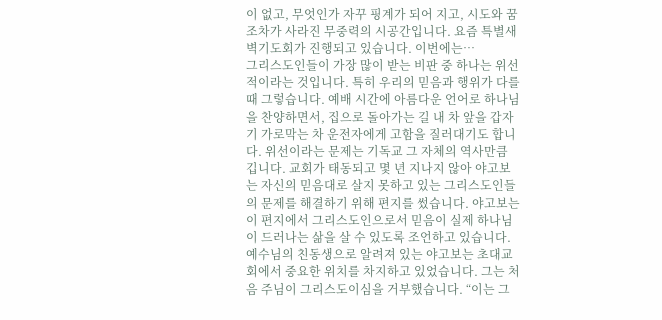이 없고, 무엇인가 자꾸 핑계가 되어 지고, 시도와 꿈조차가 사라진 무중력의 시공간입니다. 요즘 특별새벽기도회가 진행되고 있습니다. 이번에는…
그리스도인들이 가장 많이 받는 비판 중 하나는 위선적이라는 것입니다. 특히 우리의 믿음과 행위가 다를 때 그렇습니다. 예배 시간에 아름다운 언어로 하나님을 찬양하면서, 집으로 돌아가는 길 내 차 앞을 갑자기 가로막는 차 운전자에게 고함을 질러대기도 합니다. 위선이라는 문제는 기독교 그 자체의 역사만큼 깁니다. 교회가 태동되고 몇 년 지나지 않아 야고보는 자신의 믿음대로 살지 못하고 있는 그리스도인들의 문제를 해결하기 위해 편지를 썼습니다. 야고보는 이 편지에서 그리스도인으로서 믿음이 실제 하나님이 드러나는 삶을 살 수 있도록 조언하고 있습니다. 예수님의 친동생으로 알려져 있는 야고보는 초대교회에서 중요한 위치를 차지하고 있었습니다. 그는 처음 주님이 그리스도이심을 거부했습니다. “이는 그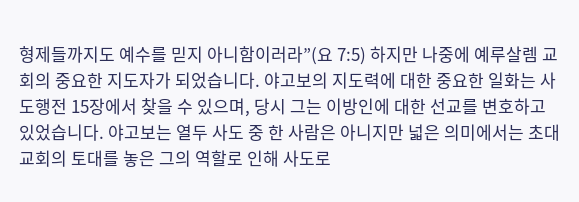형제들까지도 예수를 믿지 아니함이러라”(요 7:5) 하지만 나중에 예루살렘 교회의 중요한 지도자가 되었습니다. 야고보의 지도력에 대한 중요한 일화는 사도행전 15장에서 찾을 수 있으며, 당시 그는 이방인에 대한 선교를 변호하고 있었습니다. 야고보는 열두 사도 중 한 사람은 아니지만 넓은 의미에서는 초대교회의 토대를 놓은 그의 역할로 인해 사도로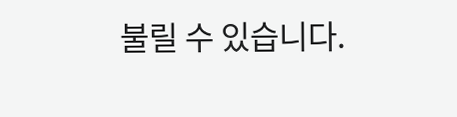불릴 수 있습니다.